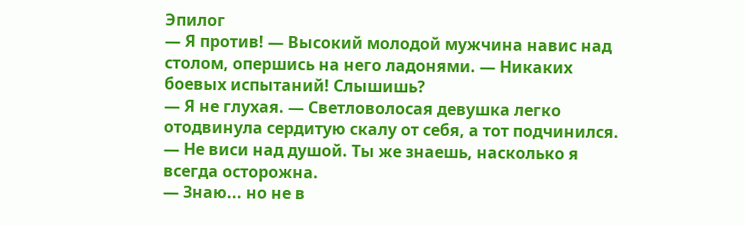Эпилог
— Я против! — Высокий молодой мужчина навис над столом, опершись на него ладонями. — Никаких боевых испытаний! Слышишь?
— Я не глухая. — Светловолосая девушка легко отодвинула сердитую скалу от себя, а тот подчинился. — Не виси над душой. Ты же знаешь, насколько я всегда осторожна.
— Знаю... но не в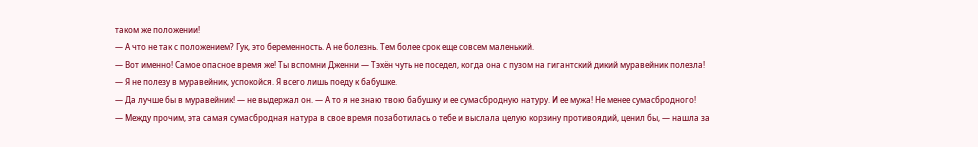таком же положении!
— А что не так с положением? Гук, это беременность. А не болезнь. Тем более срок еще совсем маленький.
— Вот именно! Самое опасное время же! Ты вспомни Дженни — Тэхён чуть не поседел, когда она с пузом на гигантский дикий муравейник полезла!
— Я не полезу в муравейник, успокойся. Я всего лишь поеду к бабушке.
— Да лучше бы в муравейник! — не выдержал он. — А то я не знаю твою бабушку и ее сумасбродную натуру. И ее мужа! Не менее сумасбродного!
— Между прочим, эта самая сумасбродная натура в свое время позаботилась о тебе и выслала целую корзину противоядий, ценил бы, — нашла за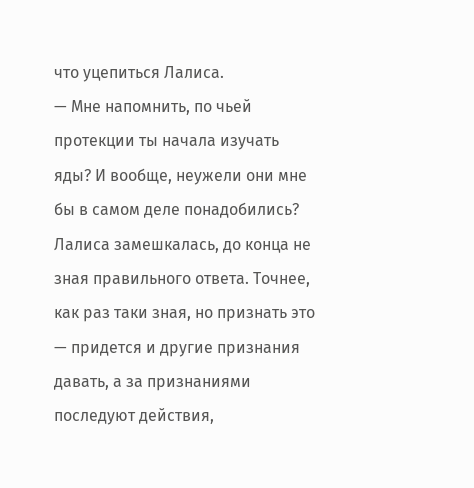что уцепиться Лалиса.
— Мне напомнить, по чьей протекции ты начала изучать яды? И вообще, неужели они мне бы в самом деле понадобились?
Лалиса замешкалась, до конца не зная правильного ответа. Точнее, как раз таки зная, но признать это — придется и другие признания давать, а за признаниями последуют действия,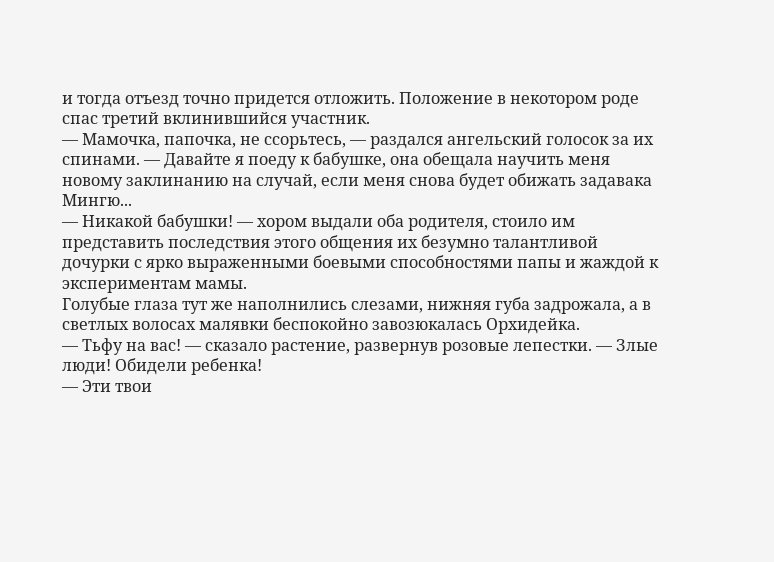и тогда отъезд точно придется отложить. Положение в некотором роде спас третий вклинившийся участник.
— Мамочка, папочка, не ссорьтесь, — раздался ангельский голосок за их спинами. — Давайте я поеду к бабушке, она обещала научить меня новому заклинанию на случай, если меня снова будет обижать задавака Мингю...
— Никакой бабушки! — хором выдали оба родителя, стоило им представить последствия этого общения их безумно талантливой дочурки с ярко выраженными боевыми способностями папы и жаждой к экспериментам мамы.
Голубые глаза тут же наполнились слезами, нижняя губа задрожала, а в светлых волосах малявки беспокойно завозюкалась Орхидейка.
— Тьфу на вас! — сказало растение, развернув розовые лепестки. — Злые люди! Обидели ребенка!
— Эти твои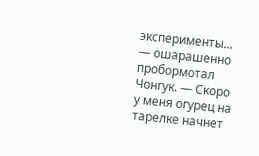эксперименты... — ошарашенно пробормотал Чонгук. — Скоро у меня огурец на тарелке начнет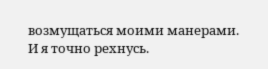возмущаться моими манерами. И я точно рехнусь.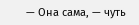— Она сама, — чуть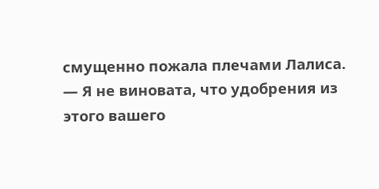смущенно пожала плечами Лалиса. — Я не виновата, что удобрения из этого вашего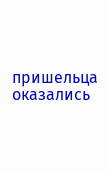пришельца оказались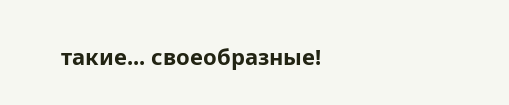такие... своеобразные!